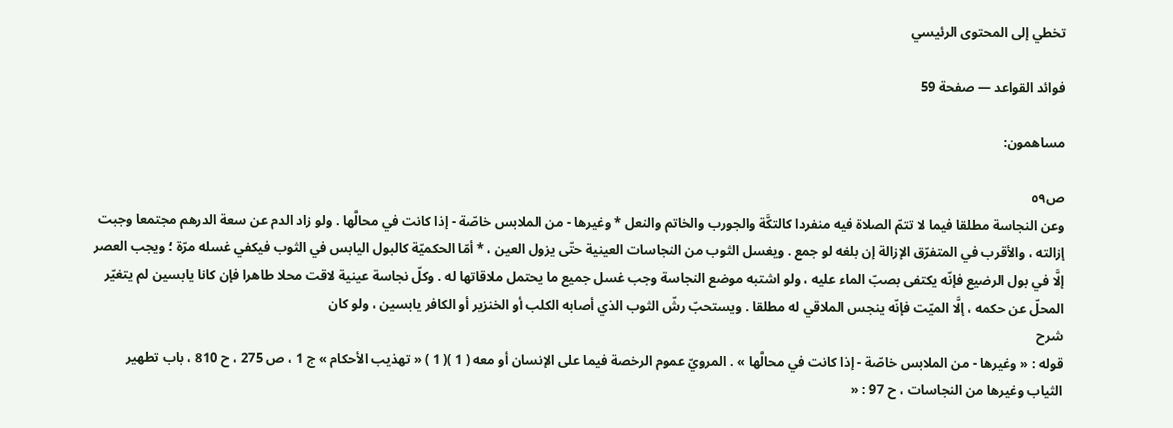تخطي إلى المحتوى الرئيسي

فوائد القواعد — صفحة 59

مساهمون:

ص٥٩
وعن النجاسة مطلقا فيما لا تتمّ الصلاة فيه منفردا كالتكَّة والجورب والخاتم والنعل * وغيرها - من الملابس خاصّة - إذا كانت في محالَّها . ولو زاد الدم عن سعة الدرهم مجتمعا وجبت إزالته ، والأقرب في المتفرّق الإزالة إن بلغه لو جمع . ويغسل الثوب من النجاسات العينية حتّى يزول العين ، * أمّا الحكميّة كالبول اليابس في الثوب فيكفي غسله مرّة ؛ ويجب العصر إلَّا في بول الرضيع فإنّه يكتفى بصبّ الماء عليه ، ولو اشتبه موضع النجاسة وجب غسل جميع ما يحتمل ملاقاتها له . وكلّ نجاسة عينية لاقت محلا طاهرا فإن كانا يابسين لم يتغيّر المحلّ عن حكمه ، إلَّا الميّت فإنّه ينجس الملاقي له مطلقا . ويستحبّ رشّ الثوب الذي أصابه الكلب أو الخنزير أو الكافر يابسين ، ولو كان
شرح
قوله : « وغيرها - من الملابس خاصّة - إذا كانت في محالَّها » . المرويّ عموم الرخصة فيما على الإنسان أو معه ( 1 )( 1 ) « تهذيب الأحكام » ج 1 ، ص 275 ، ح 810 ، باب تطهير الثياب وغيرها من النجاسات ، ح 97 : «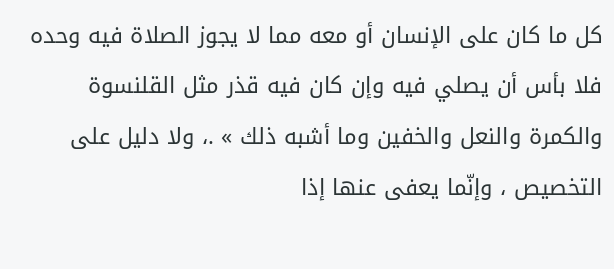كل ما كان على الإنسان أو معه مما لا يجوز الصلاة فيه وحده فلا بأس أن يصلي فيه وإن كان فيه قذر مثل القلنسوة والكمرة والنعل والخفين وما أشبه ذلك » .، ولا دليل على التخصيص ، وإنّما يعفى عنها إذا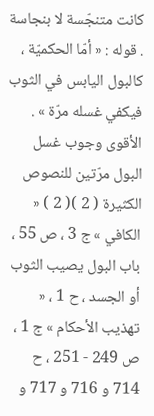كانت متنجّسة لا بنجاسة . قوله : « أمّا الحكميّة ، كالبول اليابس في الثوب فيكفي غسله مرّة » . الأقوى وجوب غسل البول مرّتين للنصوص الكثيرة ( 2 )( 2 ) « الكافي » ج 3 ، ص 55 ، باب البول يصيب الثوب أو الجسد ، ح 1 ، « تهذيب الأحكام » ج 1 ، ص 249 - 251 ، ح 714 و 716 و 717 و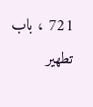721 ، باب تطهير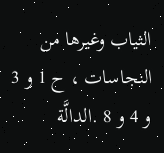الثياب وغيرها من النجاسات ، ح 1 و 3 و 4 و 8 .الدالَّة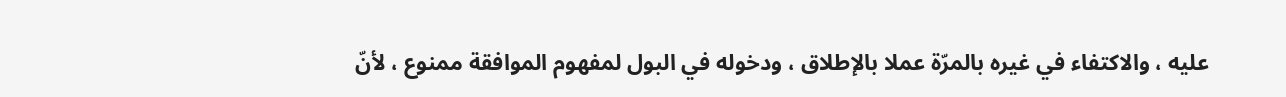عليه ، والاكتفاء في غيره بالمرّة عملا بالإطلاق ، ودخوله في البول لمفهوم الموافقة ممنوع ، لأنّ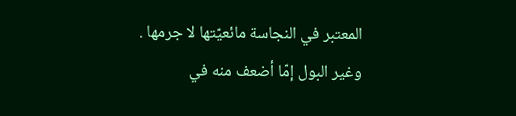المعتبر في النجاسة مائعيّتها لا جرمها . وغير البول إمّا أضعف منه في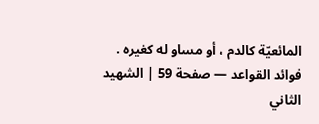المائعيّة كالدم ، أو مساو له كغيره .
فوائد القواعد — صفحة 59 | الشهيد الثاني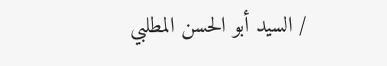/ السيد أبو الحسن المطلبي